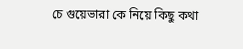চে গুয়েভারা কে নিয়ে কিছু কথা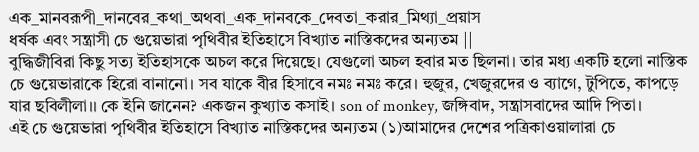এক_মানবরূপী_দানবের_কথা_অথবা_এক_দানবকে_দেবতা_করার_মিথ্যা_প্রয়াস
ধর্ষক এবং সন্ত্রাসী চে গুয়েভারা পৃথিবীর ইতিহাসে বিখ্যাত নাস্তিকদের অন্যতম ||
বুদ্ধিজীবিরা কিছু সত্য ইতিহাসকে অচল করে দিয়েছে। যেগুলো অচল হবার মত ছিলনা। তার মধ্য একটি হলো নাস্তিক চে গুয়েভারাকে হিরো বানানো। সব যাকে বীর হিসাবে নমঃ নমঃ করে। হুজুর, খেজুরদের ও ব্যাগে, টুপিতে, কাপড়ে যার ছবিলীলা।। কে ইনি জানেন? একজন কুখ্যাত কসাই। son of monkey, জঙ্গিবাদ, সন্ত্রাসবাদের আদি পিতা।
এই চে গুয়েভারা পৃথিবীর ইতিহাসে বিখ্যাত নাস্তিকদের অন্যতম (১)আমাদের দেশের পত্রিকাওয়ালারা চে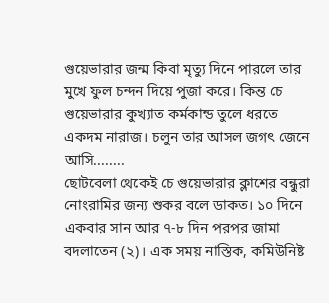গুয়েভারার জন্ম কিবা মৃত্যু দিনে পারলে তার মুখে ফুল চন্দন দিয়ে পুজা করে। কিন্ত চে গুয়েভারার কুখ্যাত কর্মকান্ড তুলে ধরতে একদম নারাজ। চলুন তার আসল জগৎ জেনে আসি........
ছোটবেলা থেকেই চে গুয়েভারার ক্লাশের বন্ধুরা নোংরামির জন্য শুকর বলে ডাকত। ১০ দিনে একবার সান আর ৭-৮ দিন পরপর জামা বদলাতেন (২)। এক সময় নাস্তিক, কমিউনিষ্ট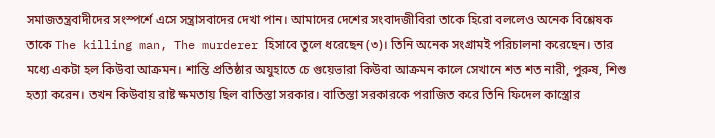সমাজতন্ত্রবাদীদের সংস্পর্শে এসে সন্ত্রাসবাদের দেখা পান। আমাদের দেশের সংবাদজীবিরা তাকে হিরো বললেও অনেক বিশ্লেষক তাকে The killing man, The murderer হিসাবে তুলে ধরেছেন (৩)। তিনি অনেক সংগ্রামই পরিচালনা করেছেন। তার মধ্যে একটা হল কিউবা আক্রমন। শান্তি প্রতিষ্ঠার অযুহাতে চে গুয়েভারা কিউবা আক্রমন কালে সেখানে শত শত নারী, পুরুষ, শিশু হত্যা করেন। তখন কিউবায় রাষ্ট ক্ষমতায় ছিল বাতিস্তা সরকার। বাতিস্তা সরকারকে পরাজিত করে তিনি ফিদেল কাস্ত্রোর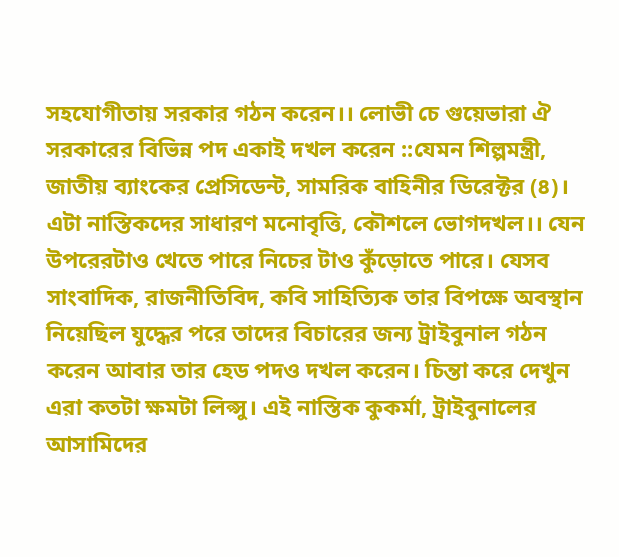সহযোগীতায় সরকার গঠন করেন।। লোভী চে গুয়েভারা ঐ সরকারের বিভিন্ন পদ একাই দখল করেন ::যেমন শিল্পমন্ত্রী, জাতীয় ব্যাংকের প্রেসিডেন্ট, সামরিক বাহিনীর ডিরেক্টর (৪)। এটা নাস্তিকদের সাধারণ মনোবৃত্তি, কৌশলে ভোগদখল।। যেন উপরেরটাও খেতে পারে নিচের টাও কুঁড়োতে পারে। যেসব সাংবাদিক, রাজনীতিবিদ, কবি সাহিত্যিক তার বিপক্ষে অবস্থান নিয়েছিল যুদ্ধের পরে তাদের বিচারের জন্য ট্রাইবুনাল গঠন করেন আবার তার হেড পদও দখল করেন। চিন্তা করে দেখুন এরা কতটা ক্ষমটা লিপ্সু। এই নাস্তিক কুকর্মা, ট্রাইবুনালের আসামিদের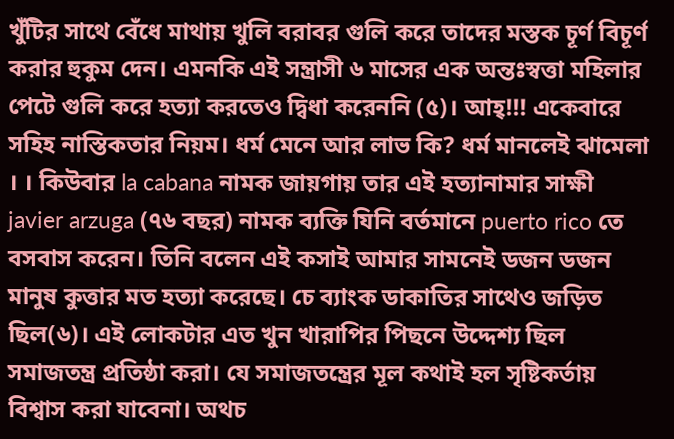খুঁটির সাথে বেঁধে মাথায় খুলি বরাবর গুলি করে তাদের মস্তক চূর্ণ বিচূর্ণ করার হুকুম দেন। এমনকি এই সন্ত্রাসী ৬ মাসের এক অন্তঃস্বত্তা মহিলার পেটে গুলি করে হত্যা করতেও দ্বিধা করেননি (৫)। আহ্!!! একেবারে সহিহ নাস্তিকতার নিয়ম। ধর্ম মেনে আর লাভ কি? ধর্ম মানলেই ঝামেলা । । কিউবার la cabana নামক জায়গায় তার এই হত্যানামার সাক্ষী javier arzuga (৭৬ বছর) নামক ব্যক্তি যিনি বর্তমানে puerto rico তে বসবাস করেন। তিনি বলেন এই কসাই আমার সামনেই ডজন ডজন মানুষ কুত্তার মত হত্যা করেছে। চে ব্যাংক ডাকাতির সাথেও জড়িত ছিল(৬)। এই লোকটার এত খুন খারাপির পিছনে উদ্দেশ্য ছিল সমাজতন্ত্র প্রতিষ্ঠা করা। যে সমাজতন্ত্রের মূল কথাই হল সৃষ্টিকর্তায় বিশ্বাস করা যাবেনা। অথচ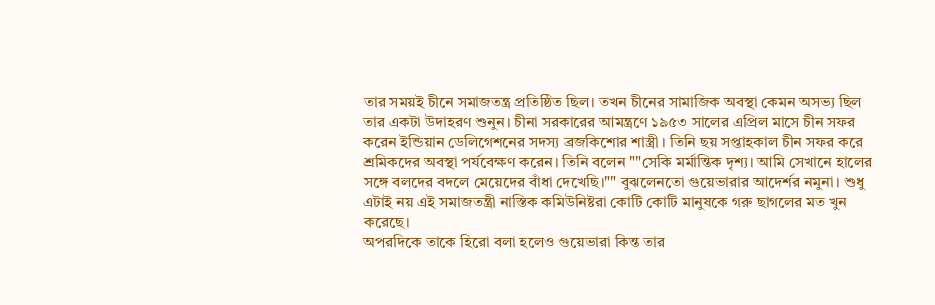তার সময়ই চীনে সমাজতন্ত্র প্রতিষ্ঠিত ছিল। তখন চীনের সামাজিক অবস্থা কেমন অসভ্য ছিল তার একটা উদাহরণ শুনুন। চীনা সরকারের আমন্ত্রণে ১৯৫৩ সালের এপ্রিল মাসে চীন সফর করেন ইন্ডিয়ান ডেলিগেশনের সদস্য ব্রজকিশোর শাস্ত্রী । তিনি ছয় সপ্তাহকাল চীন সফর করে শ্রমিকদের অবস্থা পর্যবেক্ষণ করেন। তিনি বলেন ""সেকি মর্মান্তিক দৃশ্য। আমি সেখানে হালের সঙ্গে বলদের বদলে মেয়েদের বাঁধা দেখেছি।"" বুঝলেনতো গুয়েভারার আদের্শর নমুনা। শুধু এটাই নয় এই সমাজতন্ত্রী নাস্তিক কমিউনিষ্টরা কোটি কোটি মানুষকে গরু ছাগলের মত খুন করেছে।
অপরদিকে তাকে হিরো বলা হলেও গুয়েভারা কিন্ত তার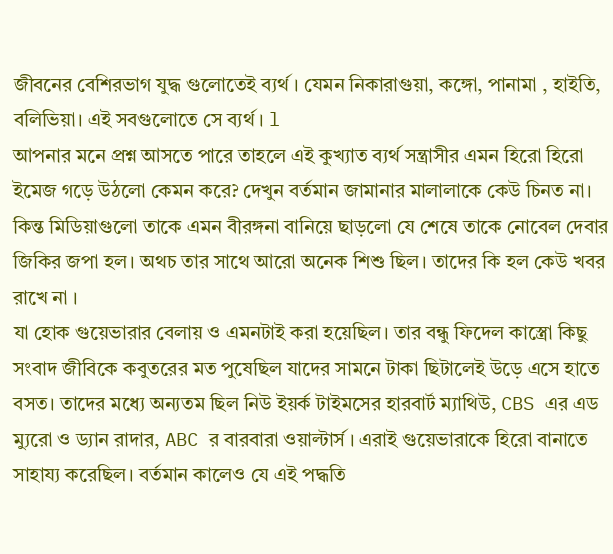জীবনের বেশিরভাগ যুদ্ধ গুলোতেই ব্যর্থ। যেমন নিকারাগুয়া, কঙ্গো, পানামা , হাইতি, বলিভিয়া। এই সবগুলোতে সে ব্যর্থ । l
আপনার মনে প্রশ্ন আসতে পারে তাহলে এই কুখ্যাত ব্যর্থ সন্ত্রাসীর এমন হিরো হিরো ইমেজ গড়ে উঠলো কেমন করে? দেখুন বর্তমান জামানার মালালাকে কেউ চিনত না। কিন্ত মিডিয়াগুলো তাকে এমন বীরঙ্গনা বানিয়ে ছাড়লো যে শেষে তাকে নোবেল দেবার জিকির জপা হল। অথচ তার সাথে আরো অনেক শিশু ছিল। তাদের কি হল কেউ খবর রাখে না ।
যা হোক গুয়েভারার বেলায় ও এমনটাই করা হয়েছিল। তার বন্ধু ফিদেল কাস্ত্রো কিছু সংবাদ জীবিকে কবুতরের মত পুষেছিল যাদের সামনে টাকা ছিটালেই উড়ে এসে হাতে বসত। তাদের মধ্যে অন্যতম ছিল নিউ ইয়র্ক টাইমসের হারবার্ট ম্যাথিউ, CBS এর এড ম্যুরো ও ড্যান রাদার, ABC র বারবারা ওয়াল্টার্স । এরাই গুয়েভারাকে হিরো বানাতে সাহায্য করেছিল। বর্তমান কালেও যে এই পদ্ধতি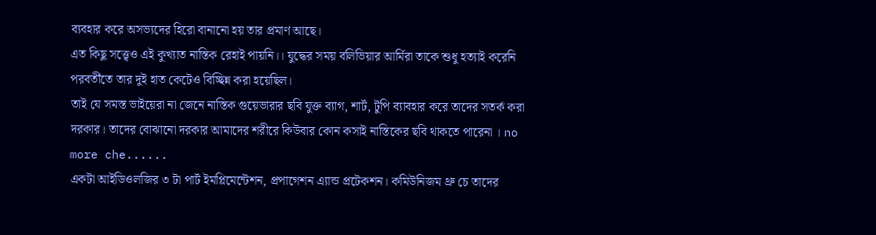ব্যবহার করে অসভ্যদের হিরো বানানো হয় তার প্রমাণ আছে।
এত কিছু সত্ত্বেও এই কুখ্যাত নাস্তিক রেহাই পায়নি।। যুদ্ধের সময় বলিভিয়ার আর্মিরা তাকে শুধু হত্যাই করেনি পরবর্তীতে তার দুই হাত কেটেও বিচ্ছিন্ন করা হয়েছিল।
তাই যে সমস্ত ভাইয়েরা না জেনে নাস্তিক গুয়েভারার ছবি যুক্ত ব্যাগ, শার্ট, টুপি ব্যাবহার করে তাদের সতর্ক করা দরকার। তাদের বোঝানো দরকার আমাদের শরীরে কিউবার কোন কসাই নাস্তিকের ছবি থাকতে পারেনা । no more che......
একটা আইডিওলজির ৩ টা পার্ট ইমপ্লিমেন্টেশন, প্রপাগেশন এ্যান্ড প্রটেকশন। কমিউনিজম থ্রু চে তাদের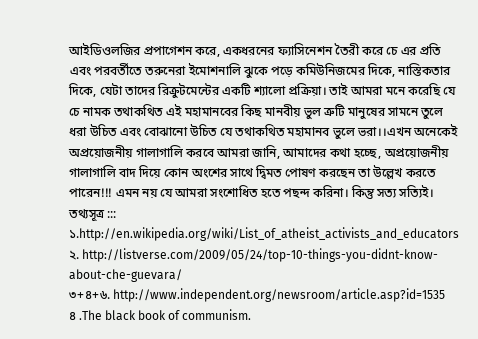আইডিওলজির প্রপাগেশন করে, একধরনের ফ্যাসিনেশন তৈরী করে চে এর প্রতি এবং পরবর্তীতে তরুনেরা ইমোশনালি ঝুকে পড়ে কমিউনিজমের দিকে, নাস্তিকতার দিকে, যেটা তাদের রিক্রুটমেন্টের একটি শ্যালো প্রক্রিয়া। তাই আমরা মনে করেছি যে চে নামক তথাকথিত এই মহামানবের কিছ মানবীয় ভুল ত্রুটি মানুষের সামনে তুলে ধরা উচিত এবং বোঝানো উচিত যে তথাকথিত মহামানব ভুলে ভরা।।এখন অনেকেই অপ্রয়োজনীয় গালাগালি করবে আমরা জানি, আমাদের কথা হচ্ছে, অপ্রয়োজনীয় গালাগালি বাদ দিয়ে কোন অংশের সাথে দ্বিমত পোষণ করছেন তা উল্লেখ করতে পারেন!!! এমন নয় যে আমরা সংশোধিত হতে পছন্দ করিনা। কিন্তু সত্য সত্যিই।
তথ্যসূত্র :::
১.http://en.wikipedia.org/wiki/List_of_atheist_activists_and_educators
২. http://listverse.com/2009/05/24/top-10-things-you-didnt-know-about-che-guevara/
৩+৪+৬. http://www.independent.org/newsroom/article.asp?id=1535
৪ .The black book of communism.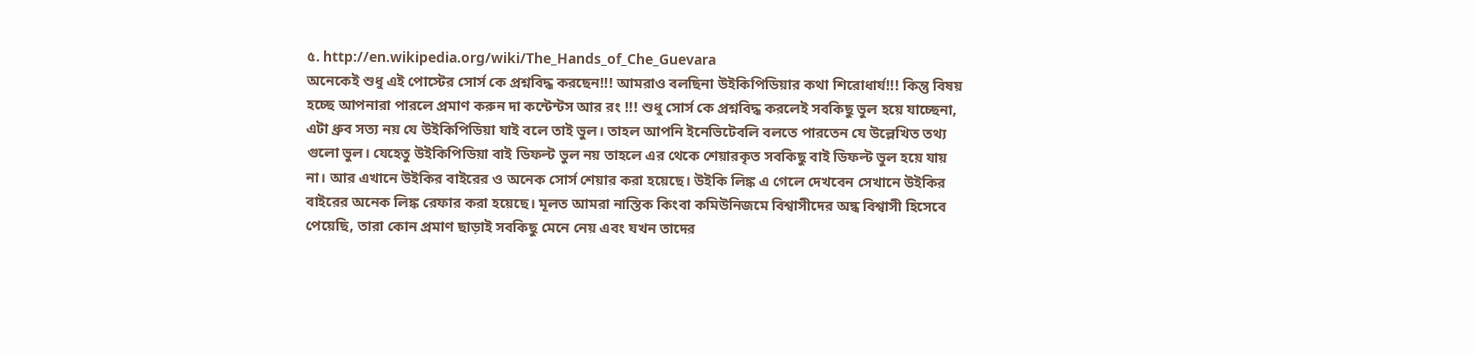৫. http://en.wikipedia.org/wiki/The_Hands_of_Che_Guevara
অনেকেই শুধু এই পোস্টের সোর্স কে প্রশ্নবিদ্ধ করছেন!!! আমরাও বলছিনা উইকিপিডিয়ার কথা শিরোধার্য!!! কিন্তু বিষয় হচ্ছে আপনারা পারলে প্রমাণ করুন দা কন্টেন্টস আর রং !!! শুধু সোর্স কে প্রশ্নবিদ্ধ করলেই সবকিছু ভুল হয়ে যাচ্ছেনা, এটা ধ্রুব সত্য নয় যে উইকিপিডিয়া যাই বলে তাই ভুল। তাহল আপনি ইনেভিটেবলি বলতে পারতেন যে উল্লেখিত তথ্য গুলো ভুল। যেহেতু উইকিপিডিয়া বাই ডিফল্ট ভুল নয় তাহলে এর থেকে শেয়ারকৃত সবকিছু বাই ডিফল্ট ভুল হয়ে যায় না। আর এখানে উইকির বাইরের ও অনেক সোর্স শেয়ার করা হয়েছে। উইকি লিঙ্ক এ গেলে দেখবেন সেখানে উইকির বাইরের অনেক লিঙ্ক রেফার করা হয়েছে। মূলত আমরা নাস্তিক কিংবা কমিউনিজমে বিশ্বাসীদের অন্ধ বিশ্বাসী হিসেবে পেয়েছি, তারা কোন প্রমাণ ছাড়াই সবকিছু মেনে নেয় এবং যখন তাদের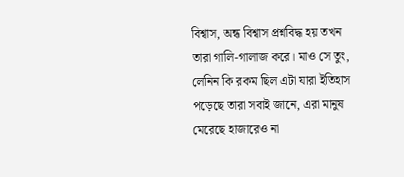বিশ্বাস, অন্ধ বিশ্বাস প্রশ্নবিদ্ধ হয় তখন তারা গালি-গালাজ করে। মাও সে তুং, লেনিন কি রকম ছিল এটা যারা ইতিহাস পড়েছে তারা সবাই জানে, এরা মানুষ মেরেছে হাজারেও না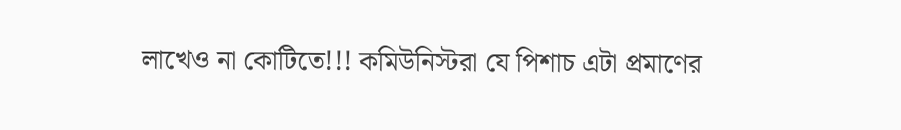লাখেও না কোটিতে!!! কমিউনিস্টরা যে পিশাচ এটা প্রমাণের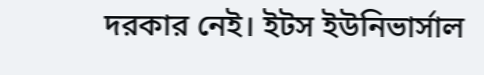দরকার নেই। ইটস ইউনিভার্সাল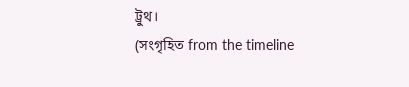ট্রুথ।
(সংগৃহিত from the timeline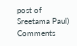post of Sreetama Paul)
Comments